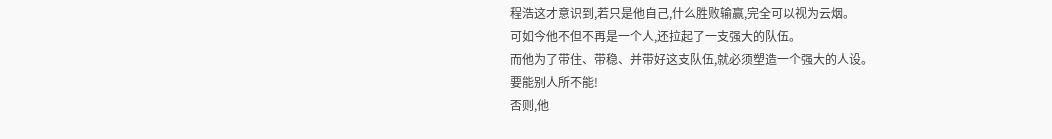程浩这才意识到,若只是他自己,什么胜败输赢,完全可以视为云烟。
可如今他不但不再是一个人,还拉起了一支强大的队伍。
而他为了带住、带稳、并带好这支队伍,就必须塑造一个强大的人设。
要能别人所不能!
否则,他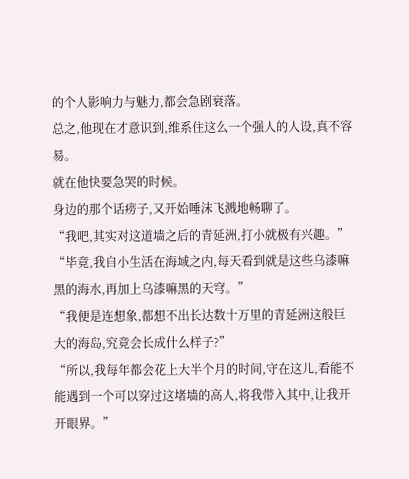的个人影响力与魅力,都会急剧衰落。
总之,他现在才意识到,维系住这么一个强人的人设,真不容易。
就在他快要急哭的时候。
身边的那个话痨子,又开始唾沫飞溅地畅聊了。
“我吧,其实对这道墙之后的青延洲,打小就极有兴趣。”
“毕竟,我自小生活在海域之内,每天看到就是这些乌漆嘛黑的海水,再加上乌漆嘛黑的天穹。”
“我便是连想象,都想不出长达数十万里的青延洲这般巨大的海岛,究竟会长成什么样子?”
“所以,我每年都会花上大半个月的时间,守在这儿,看能不能遇到一个可以穿过这堵墙的高人,将我带入其中,让我开开眼界。”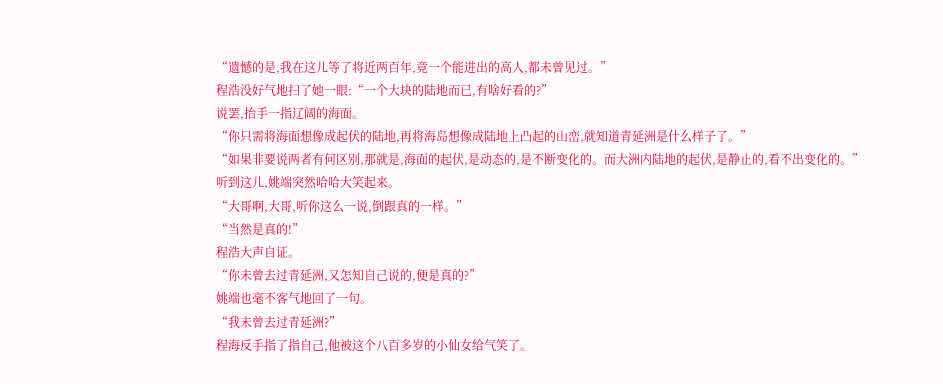“遗憾的是,我在这儿等了将近两百年,竟一个能进出的高人,都未曾见过。”
程浩没好气地扫了她一眼:“一个大块的陆地而已,有啥好看的?”
说罢,抬手一指辽阔的海面。
“你只需将海面想像成起伏的陆地,再将海岛想像成陆地上凸起的山峦,就知道青延洲是什么样子了。”
“如果非要说两者有何区别,那就是,海面的起伏,是动态的,是不断变化的。而大洲内陆地的起伏,是静止的,看不出变化的。”
听到这儿,姚端突然哈哈大笑起来。
“大哥啊,大哥,听你这么一说,倒跟真的一样。”
“当然是真的!”
程浩大声自证。
“你未曾去过青延洲,又怎知自己说的,便是真的?”
姚端也毫不客气地回了一句。
“我未曾去过青延洲?”
程海反手指了指自己,他被这个八百多岁的小仙女给气笑了。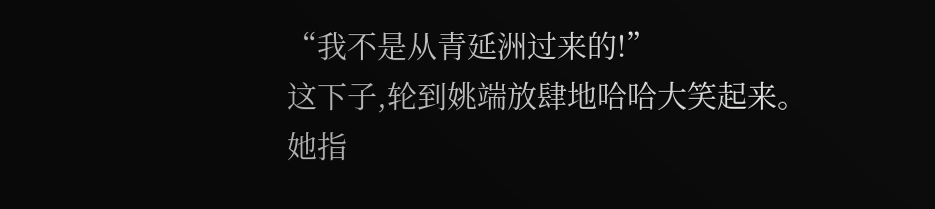“我不是从青延洲过来的!”
这下子,轮到姚端放肆地哈哈大笑起来。
她指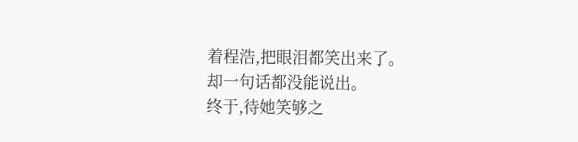着程浩,把眼泪都笑出来了。
却一句话都没能说出。
终于,待她笑够之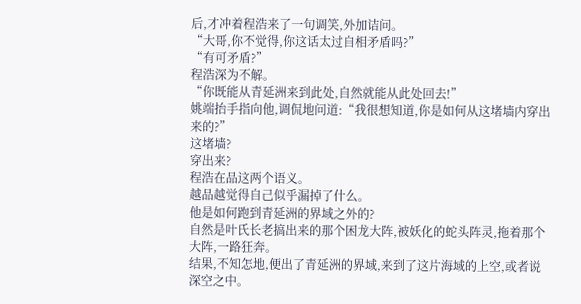后,才冲着程浩来了一句调笑,外加诘问。
“大哥,你不觉得,你这话太过自相矛盾吗?”
“有可矛盾?”
程浩深为不解。
“你既能从青延洲来到此处,自然就能从此处回去!”
姚端抬手指向他,调侃地问道:“我很想知道,你是如何从这堵墙内穿出来的?”
这堵墙?
穿出来?
程浩在品这两个语义。
越品越觉得自己似乎漏掉了什么。
他是如何跑到青延洲的界域之外的?
自然是叶氏长老搞出来的那个困龙大阵,被妖化的蛇头阵灵,拖着那个大阵,一路狂奔。
结果,不知怎地,便出了青延洲的界域,来到了这片海域的上空,或者说深空之中。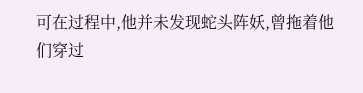可在过程中,他并未发现蛇头阵妖,曾拖着他们穿过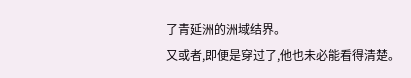了青延洲的洲域结界。
又或者,即便是穿过了,他也未必能看得清楚。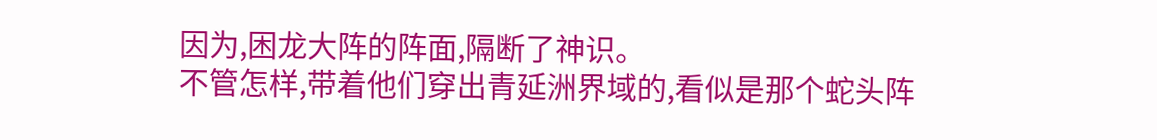因为,困龙大阵的阵面,隔断了神识。
不管怎样,带着他们穿出青延洲界域的,看似是那个蛇头阵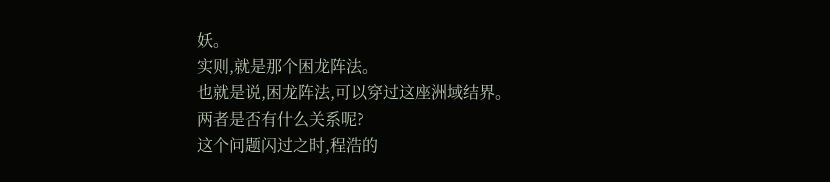妖。
实则,就是那个困龙阵法。
也就是说,困龙阵法,可以穿过这座洲域结界。
两者是否有什么关系呢?
这个问题闪过之时,程浩的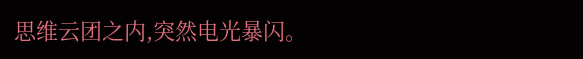思维云团之内,突然电光暴闪。